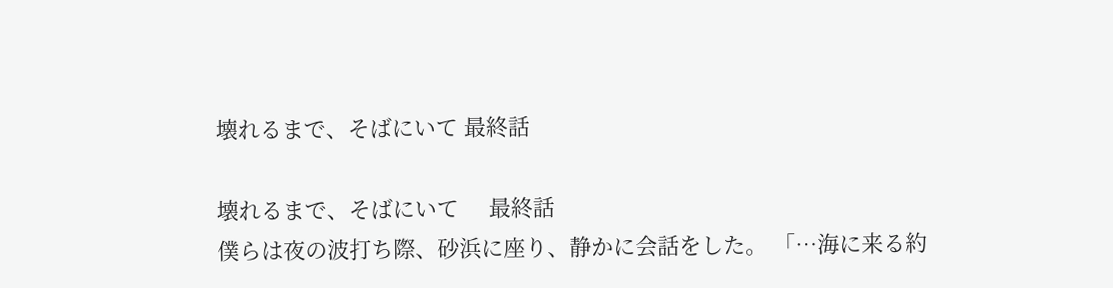壊れるまで、そばにいて 最終話

壊れるまで、そばにいて     最終話
僕らは夜の波打ち際、砂浜に座り、静かに会話をした。 「…海に来る約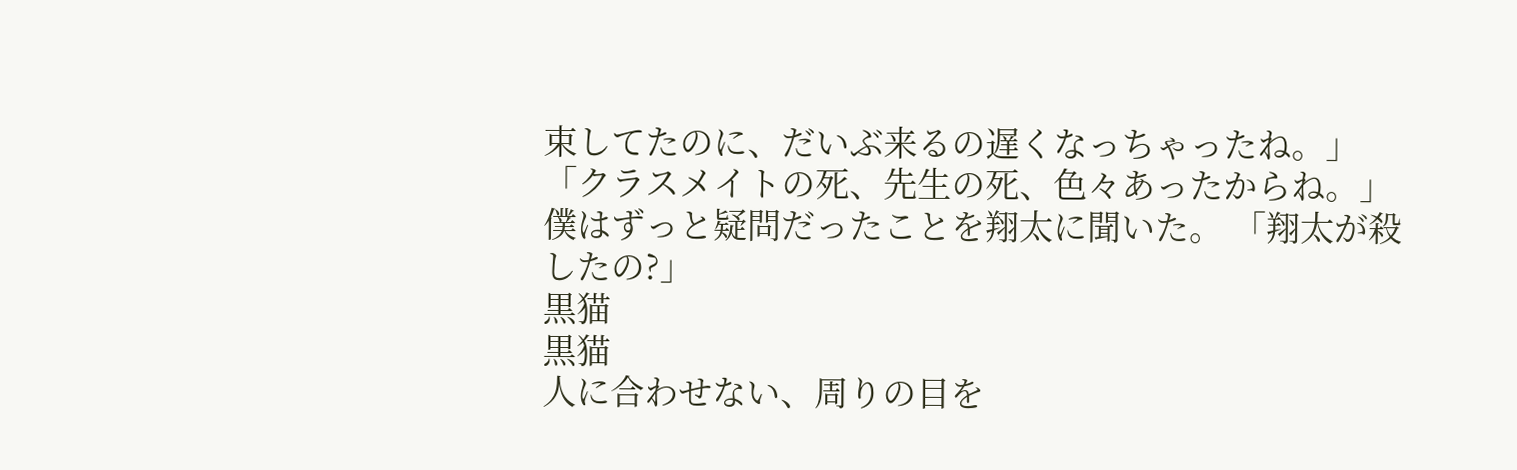束してたのに、だいぶ来るの遅くなっちゃったね。」 「クラスメイトの死、先生の死、色々あったからね。」 僕はずっと疑問だったことを翔太に聞いた。 「翔太が殺したの?」
黒猫
黒猫
人に合わせない、周りの目を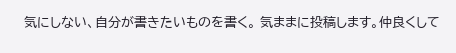気にしない、自分が書きたいものを書く。 気ままに投稿します。仲良くして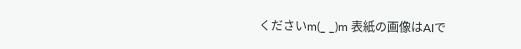くださいm(_ _)m 表紙の画像はAIで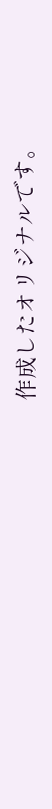作成したオリジナルです。